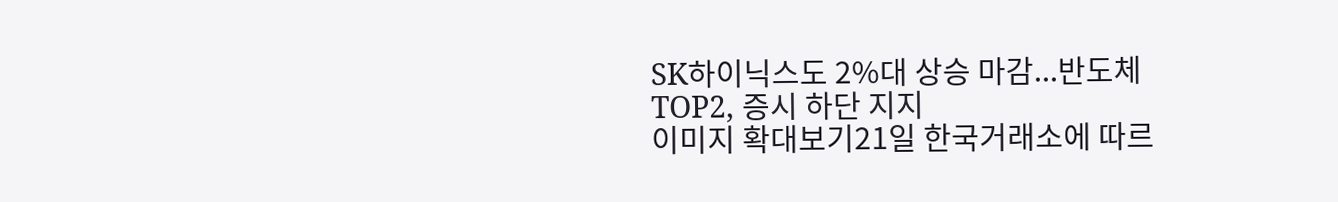SK하이닉스도 2%대 상승 마감...반도체 TOP2, 증시 하단 지지
이미지 확대보기21일 한국거래소에 따르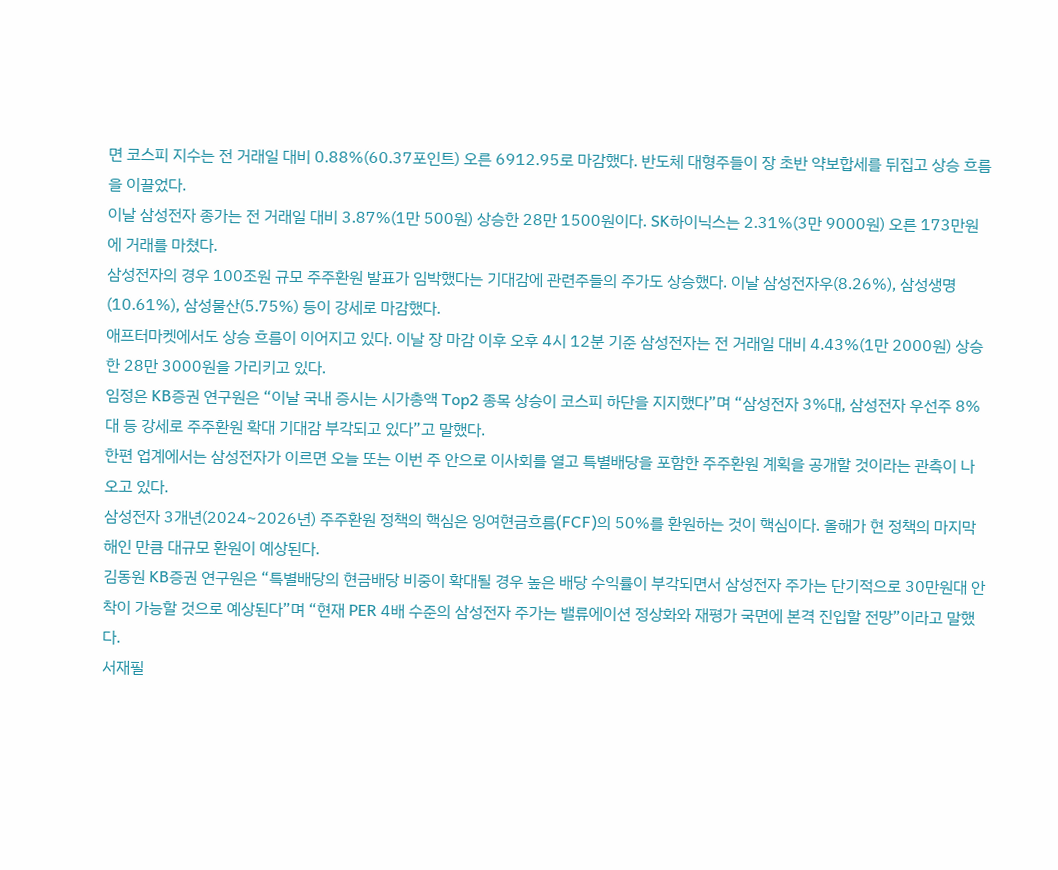면 코스피 지수는 전 거래일 대비 0.88%(60.37포인트) 오른 6912.95로 마감했다. 반도체 대형주들이 장 초반 약보합세를 뒤집고 상승 흐름을 이끌었다.
이날 삼성전자 종가는 전 거래일 대비 3.87%(1만 500원) 상승한 28만 1500원이다. SK하이닉스는 2.31%(3만 9000원) 오른 173만원에 거래를 마쳤다.
삼성전자의 경우 100조원 규모 주주환원 발표가 임박했다는 기대감에 관련주들의 주가도 상승했다. 이날 삼성전자우(8.26%), 삼성생명(10.61%), 삼성물산(5.75%) 등이 강세로 마감했다.
애프터마켓에서도 상승 흐름이 이어지고 있다. 이날 장 마감 이후 오후 4시 12분 기준 삼성전자는 전 거래일 대비 4.43%(1만 2000원) 상승한 28만 3000원을 가리키고 있다.
임정은 KB증권 연구원은 “이날 국내 증시는 시가총액 Top2 종목 상승이 코스피 하단을 지지했다”며 “삼성전자 3%대, 삼성전자 우선주 8%대 등 강세로 주주환원 확대 기대감 부각되고 있다”고 말했다.
한편 업계에서는 삼성전자가 이르면 오늘 또는 이번 주 안으로 이사회를 열고 특별배당을 포함한 주주환원 계획을 공개할 것이라는 관측이 나오고 있다.
삼성전자 3개년(2024~2026년) 주주환원 정책의 핵심은 잉여현금흐름(FCF)의 50%를 환원하는 것이 핵심이다. 올해가 현 정책의 마지막 해인 만큼 대규모 환원이 예상된다.
김동원 KB증권 연구원은 “특별배당의 현금배당 비중이 확대될 경우 높은 배당 수익률이 부각되면서 삼성전자 주가는 단기적으로 30만원대 안착이 가능할 것으로 예상된다”며 “현재 PER 4배 수준의 삼성전자 주가는 밸류에이션 정상화와 재평가 국면에 본격 진입할 전망”이라고 말했다.
서재필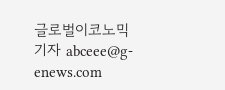글로벌이코노믹 기자 abceee@g-enews.com